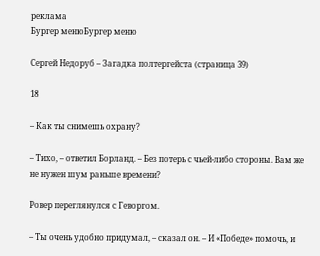реклама
Бургер менюБургер меню

Сергей Недоруб – Загадка полтергейста (страница 39)

18

– Как ты снимешь охрану?

– Тихо, – ответил Борланд. – Без потерь с чьей-либо стороны. Вам же не нужен шум раньше времени?

Ровер переглянулся с Геворгом.

– Ты очень удобно придумал, – сказал он. – И «Победе» помочь, и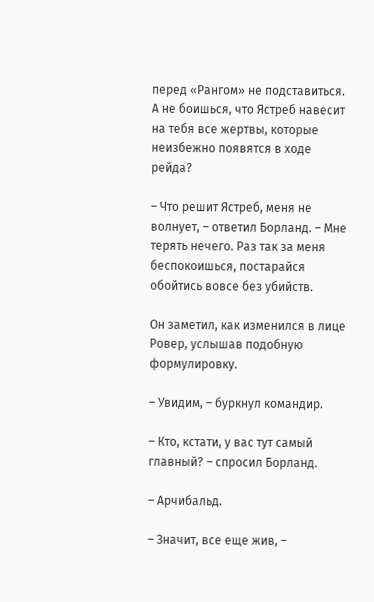перед «Рангом» не подставиться. А не боишься, что Ястреб навесит на тебя все жертвы, которые неизбежно появятся в ходе рейда?

– Что решит Ястреб, меня не волнует, – ответил Борланд. – Мне терять нечего. Раз так за меня беспокоишься, постарайся обойтись вовсе без убийств.

Он заметил, как изменился в лице Ровер, услышав подобную формулировку.

– Увидим, – буркнул командир.

– Кто, кстати, у вас тут самый главный? – спросил Борланд.

– Арчибальд.

– Значит, все еще жив, –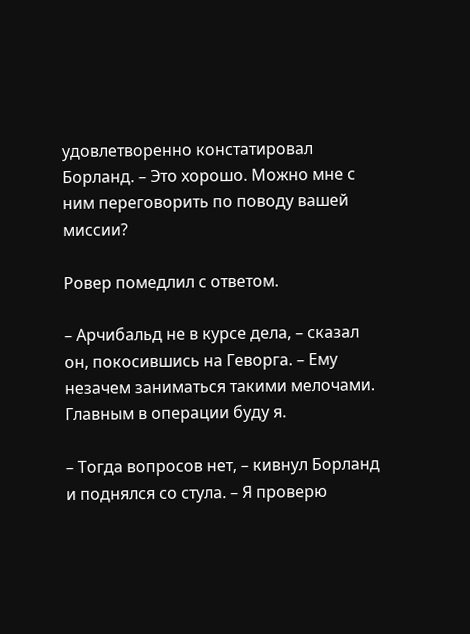удовлетворенно констатировал Борланд. – Это хорошо. Можно мне с ним переговорить по поводу вашей миссии?

Ровер помедлил с ответом.

– Арчибальд не в курсе дела, – сказал он, покосившись на Геворга. – Ему незачем заниматься такими мелочами. Главным в операции буду я.

– Тогда вопросов нет, – кивнул Борланд и поднялся со стула. – Я проверю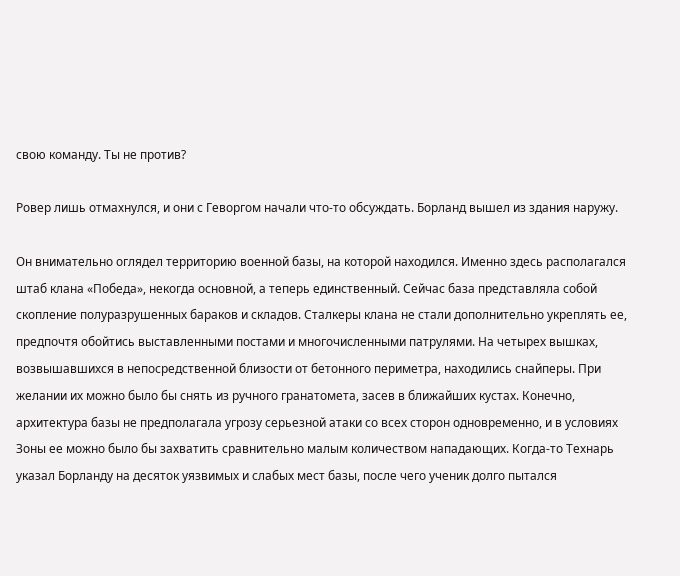свою команду. Ты не против?

Ровер лишь отмахнулся, и они с Геворгом начали что-то обсуждать. Борланд вышел из здания наружу.

Он внимательно оглядел территорию военной базы, на которой находился. Именно здесь располагался штаб клана «Победа», некогда основной, а теперь единственный. Сейчас база представляла собой скопление полуразрушенных бараков и складов. Сталкеры клана не стали дополнительно укреплять ее, предпочтя обойтись выставленными постами и многочисленными патрулями. На четырех вышках, возвышавшихся в непосредственной близости от бетонного периметра, находились снайперы. При желании их можно было бы снять из ручного гранатомета, засев в ближайших кустах. Конечно, архитектура базы не предполагала угрозу серьезной атаки со всех сторон одновременно, и в условиях Зоны ее можно было бы захватить сравнительно малым количеством нападающих. Когда-то Технарь указал Борланду на десяток уязвимых и слабых мест базы, после чего ученик долго пытался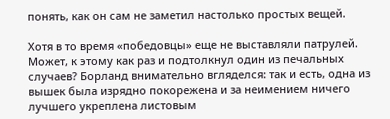понять, как он сам не заметил настолько простых вещей.

Хотя в то время «победовцы» еще не выставляли патрулей. Может, к этому как раз и подтолкнул один из печальных случаев? Борланд внимательно вгляделся: так и есть, одна из вышек была изрядно покорежена и за неимением ничего лучшего укреплена листовым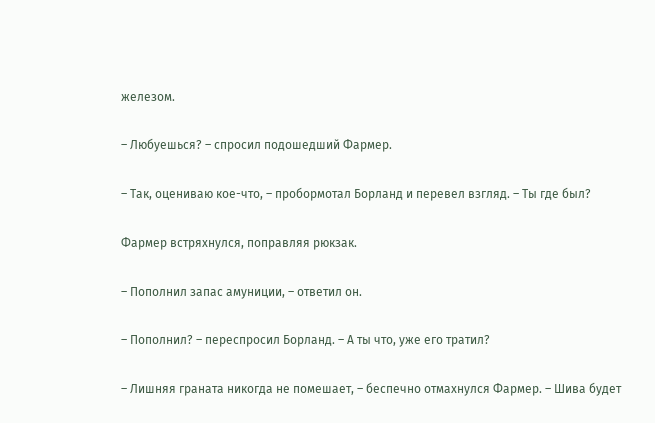железом.

– Любуешься? – спросил подошедший Фармер.

– Так, оцениваю кое-что, – пробормотал Борланд и перевел взгляд. – Ты где был?

Фармер встряхнулся, поправляя рюкзак.

– Пополнил запас амуниции, – ответил он.

– Пополнил? – переспросил Борланд. – А ты что, уже его тратил?

– Лишняя граната никогда не помешает, – беспечно отмахнулся Фармер. – Шива будет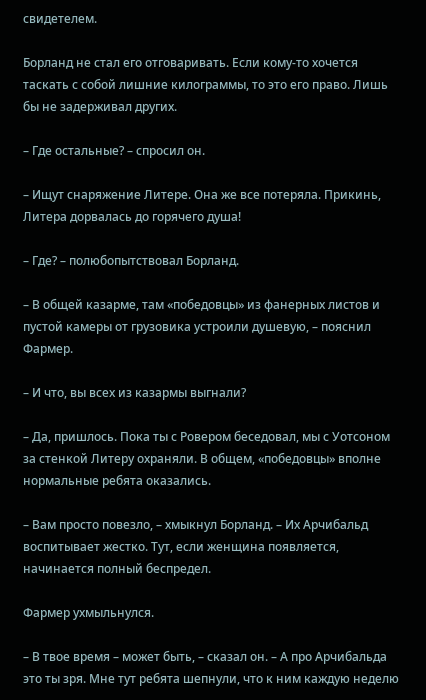свидетелем.

Борланд не стал его отговаривать. Если кому-то хочется таскать с собой лишние килограммы, то это его право. Лишь бы не задерживал других.

– Где остальные? – спросил он.

– Ищут снаряжение Литере. Она же все потеряла. Прикинь, Литера дорвалась до горячего душа!

– Где? – полюбопытствовал Борланд.

– В общей казарме, там «победовцы» из фанерных листов и пустой камеры от грузовика устроили душевую, – пояснил Фармер.

– И что, вы всех из казармы выгнали?

– Да, пришлось. Пока ты с Ровером беседовал, мы с Уотсоном за стенкой Литеру охраняли. В общем, «победовцы» вполне нормальные ребята оказались.

– Вам просто повезло, – хмыкнул Борланд. – Их Арчибальд воспитывает жестко. Тут, если женщина появляется, начинается полный беспредел.

Фармер ухмыльнулся.

– В твое время – может быть, – сказал он. – А про Арчибальда это ты зря. Мне тут ребята шепнули, что к ним каждую неделю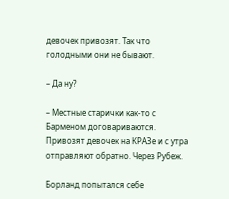девочек привозят. Так что голодными они не бывают.

– Да ну?

– Местные старички как-то с Барменом договариваются. Привозят девочек на КРАЗе и с утра отправляют обратно. Через Рубеж.

Борланд попытался себе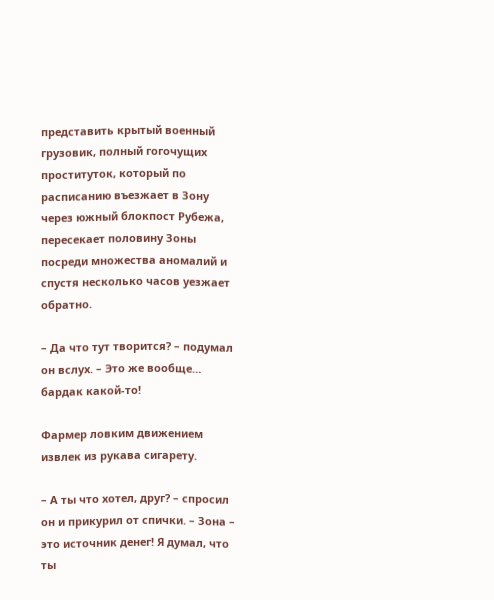представить крытый военный грузовик, полный гогочущих проституток, который по расписанию въезжает в Зону через южный блокпост Рубежа, пересекает половину Зоны посреди множества аномалий и спустя несколько часов уезжает обратно.

– Да что тут творится? – подумал он вслух. – Это же вообще… бардак какой-то!

Фармер ловким движением извлек из рукава сигарету.

– А ты что хотел, друг? – спросил он и прикурил от спички. – Зона – это источник денег! Я думал, что ты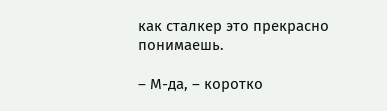как сталкер это прекрасно понимаешь.

– М-да, – коротко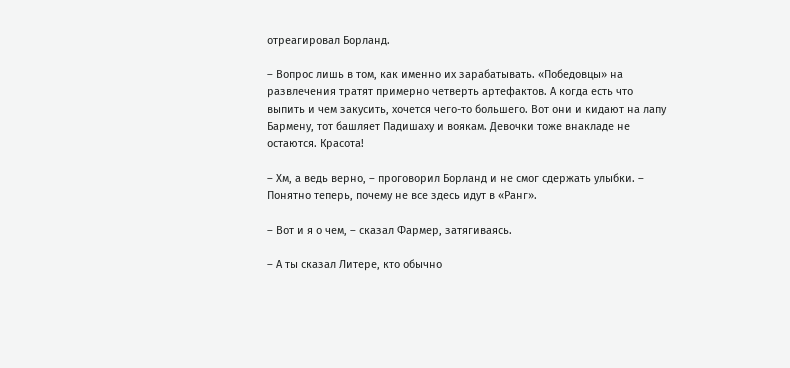отреагировал Борланд.

– Вопрос лишь в том, как именно их зарабатывать. «Победовцы» на развлечения тратят примерно четверть артефактов. А когда есть что выпить и чем закусить, хочется чего-то большего. Вот они и кидают на лапу Бармену, тот башляет Падишаху и воякам. Девочки тоже внакладе не остаются. Красота!

– Хм, а ведь верно, – проговорил Борланд и не смог сдержать улыбки. – Понятно теперь, почему не все здесь идут в «Ранг».

– Вот и я о чем, – сказал Фармер, затягиваясь.

– А ты сказал Литере, кто обычно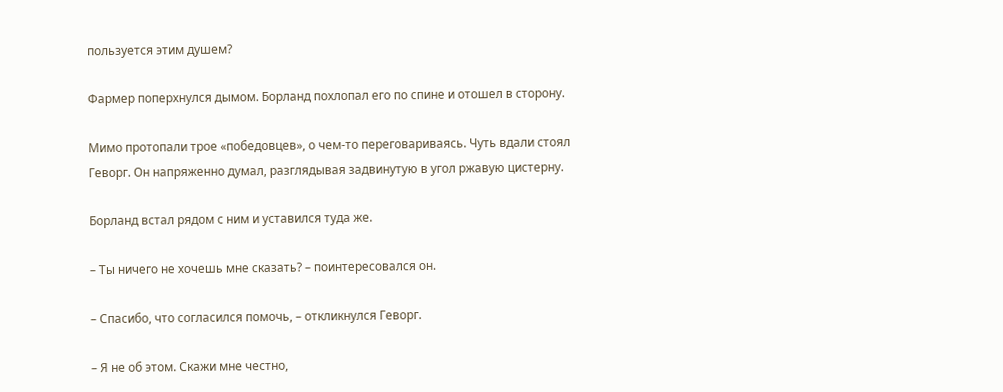пользуется этим душем?

Фармер поперхнулся дымом. Борланд похлопал его по спине и отошел в сторону.

Мимо протопали трое «победовцев», о чем-то переговариваясь. Чуть вдали стоял Геворг. Он напряженно думал, разглядывая задвинутую в угол ржавую цистерну.

Борланд встал рядом с ним и уставился туда же.

– Ты ничего не хочешь мне сказать? – поинтересовался он.

– Спасибо, что согласился помочь, – откликнулся Геворг.

– Я не об этом. Скажи мне честно,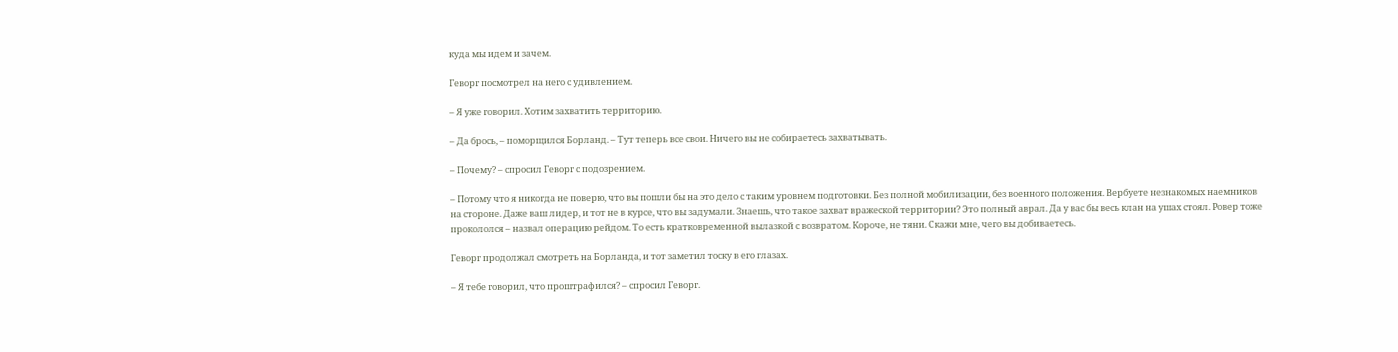куда мы идем и зачем.

Геворг посмотрел на него с удивлением.

– Я уже говорил. Хотим захватить территорию.

– Да брось, – поморщился Борланд. – Тут теперь все свои. Ничего вы не собираетесь захватывать.

– Почему? – спросил Геворг с подозрением.

– Потому что я никогда не поверю, что вы пошли бы на это дело с таким уровнем подготовки. Без полной мобилизации, без военного положения. Вербуете незнакомых наемников на стороне. Даже ваш лидер, и тот не в курсе, что вы задумали. Знаешь, что такое захват вражеской территории? Это полный аврал. Да у вас бы весь клан на ушах стоял. Ровер тоже прокололся – назвал операцию рейдом. То есть кратковременной вылазкой с возвратом. Короче, не тяни. Скажи мне, чего вы добиваетесь.

Геворг продолжал смотреть на Борланда, и тот заметил тоску в его глазах.

– Я тебе говорил, что проштрафился? – спросил Геворг.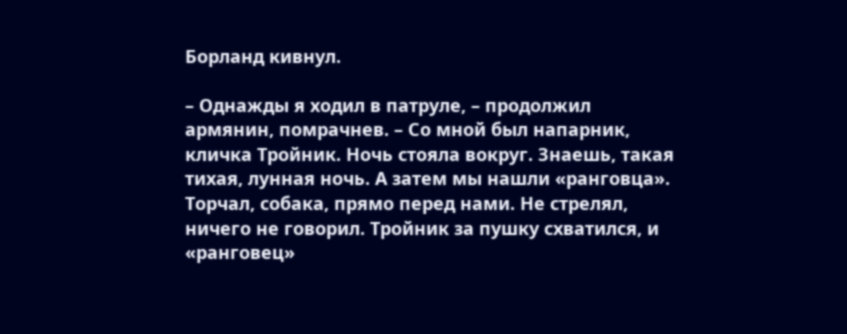Борланд кивнул.

– Однажды я ходил в патруле, – продолжил армянин, помрачнев. – Со мной был напарник, кличка Тройник. Ночь стояла вокруг. Знаешь, такая тихая, лунная ночь. А затем мы нашли «ранговца». Торчал, собака, прямо перед нами. Не стрелял, ничего не говорил. Тройник за пушку схватился, и «ранговец»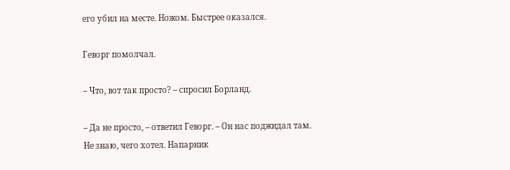его убил на месте. Ножом. Быстрее оказался.

Геворг помолчал.

– Что, вот так просто? – спросил Борланд.

– Да не просто, – ответил Геворг. – Он нас поджидал там. Не знаю, чего хотел. Напарник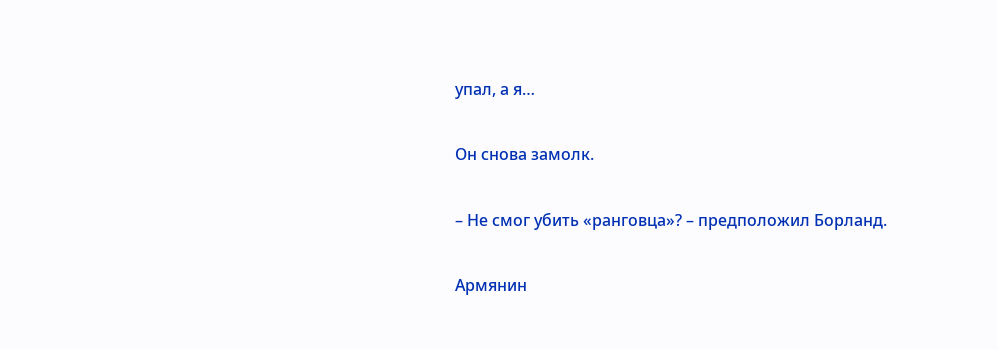упал, а я…

Он снова замолк.

– Не смог убить «ранговца»? – предположил Борланд.

Армянин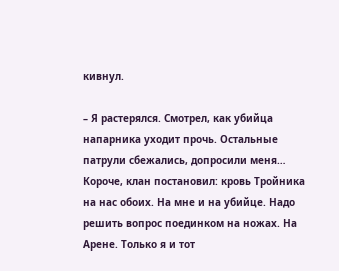кивнул.

– Я растерялся. Смотрел, как убийца напарника уходит прочь. Остальные патрули сбежались, допросили меня… Короче, клан постановил: кровь Тройника на нас обоих. На мне и на убийце. Надо решить вопрос поединком на ножах. На Арене. Только я и тот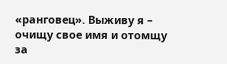«ранговец». Выживу я – очищу свое имя и отомщу за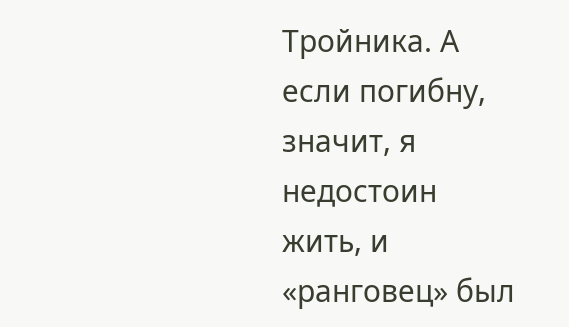Тройника. А если погибну, значит, я недостоин жить, и «ранговец» был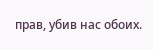прав, убив нас обоих.